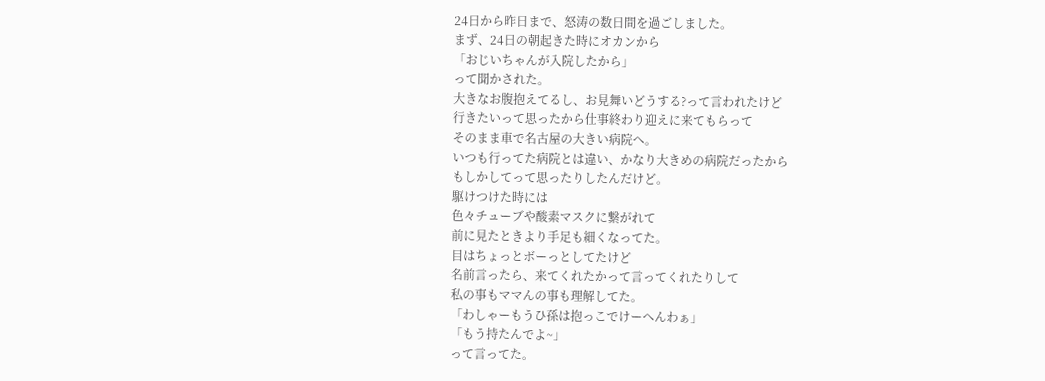24日から昨日まで、怒涛の数日間を過ごしました。
まず、24日の朝起きた時にオカンから
「おじいちゃんが入院したから」
って聞かされた。
大きなお腹抱えてるし、お見舞いどうする?って言われたけど
行きたいって思ったから仕事終わり迎えに来てもらって
そのまま車で名古屋の大きい病院へ。
いつも行ってた病院とは違い、かなり大きめの病院だったから
もしかしてって思ったりしたんだけど。
駆けつけた時には
色々チューブや酸素マスクに繋がれて
前に見たときより手足も細くなってた。
目はちょっとボーっとしてたけど
名前言ったら、来てくれたかって言ってくれたりして
私の事もママんの事も理解してた。
「わしゃーもうひ孫は抱っこでけーへんわぁ」
「もう持たんでよ~」
って言ってた。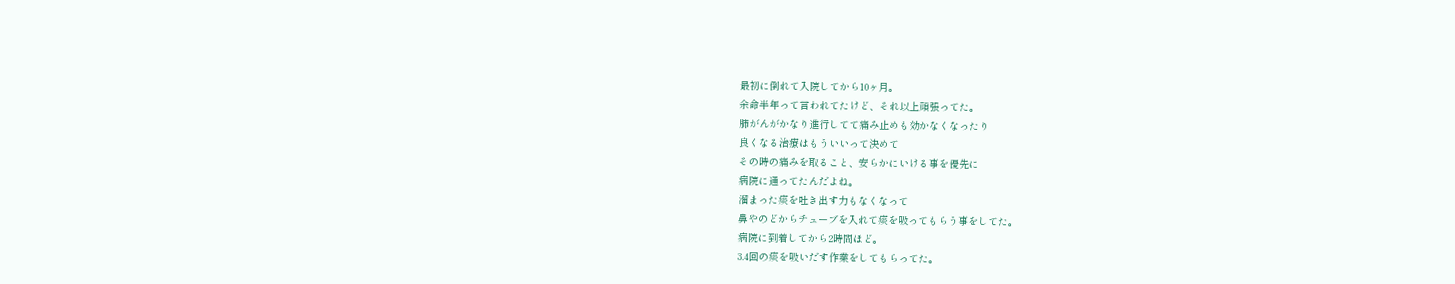最初に倒れて入院してから10ヶ月。
余命半年って言われてたけど、それ以上頑張ってた。
肺がんがかなり進行してて痛み止めも効かなくなったり
良くなる治療はもういいって決めて
その時の痛みを取ること、安らかにいける事を優先に
病院に通ってたんだよね。
溜まった痰を吐き出す力もなくなって
鼻やのどからチューブを入れて痰を吸ってもらう事をしてた。
病院に到着してから2時間ほど。
3.4回の痰を吸いだす作業をしてもらってた。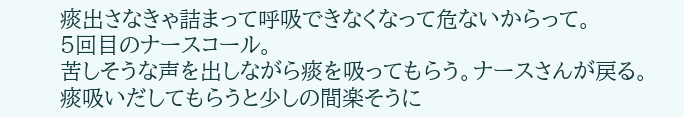痰出さなきゃ詰まって呼吸できなくなって危ないからって。
5回目のナースコール。
苦しそうな声を出しながら痰を吸ってもらう。ナースさんが戻る。
痰吸いだしてもらうと少しの間楽そうに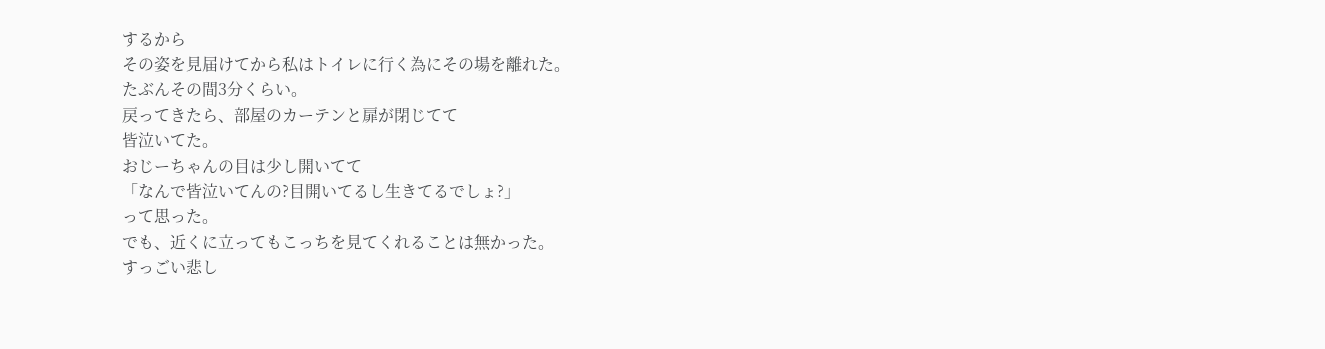するから
その姿を見届けてから私はトイレに行く為にその場を離れた。
たぶんその間3分くらい。
戻ってきたら、部屋のカーテンと扉が閉じてて
皆泣いてた。
おじーちゃんの目は少し開いてて
「なんで皆泣いてんの?目開いてるし生きてるでしょ?」
って思った。
でも、近くに立ってもこっちを見てくれることは無かった。
すっごい悲し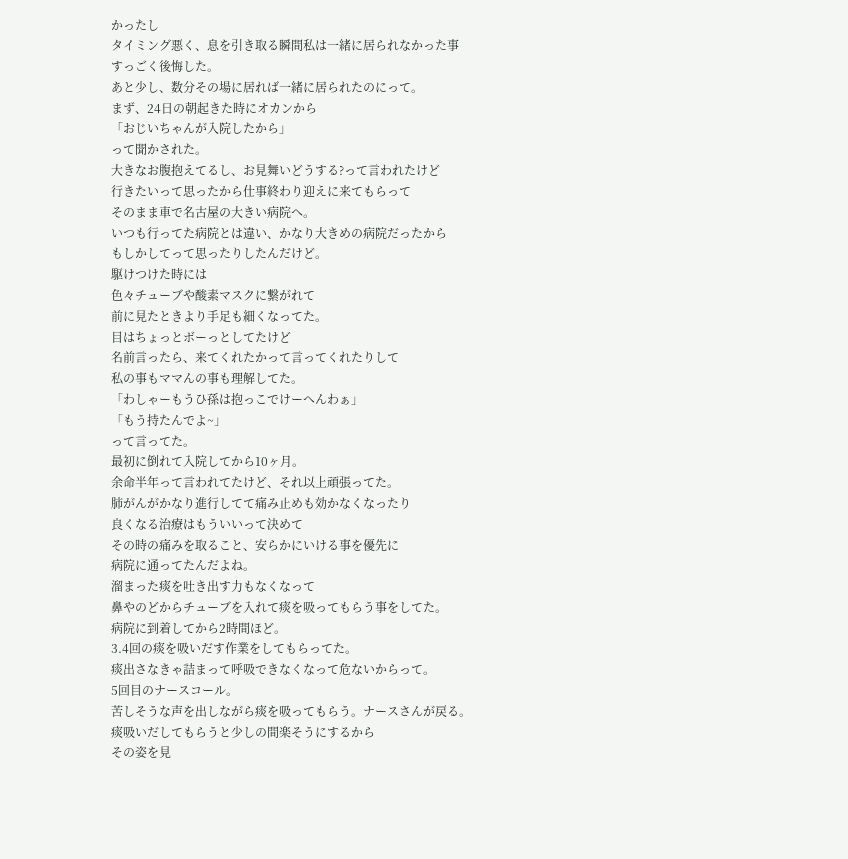かったし
タイミング悪く、息を引き取る瞬間私は一緒に居られなかった事
すっごく後悔した。
あと少し、数分その場に居れば一緒に居られたのにって。
まず、24日の朝起きた時にオカンから
「おじいちゃんが入院したから」
って聞かされた。
大きなお腹抱えてるし、お見舞いどうする?って言われたけど
行きたいって思ったから仕事終わり迎えに来てもらって
そのまま車で名古屋の大きい病院へ。
いつも行ってた病院とは違い、かなり大きめの病院だったから
もしかしてって思ったりしたんだけど。
駆けつけた時には
色々チューブや酸素マスクに繋がれて
前に見たときより手足も細くなってた。
目はちょっとボーっとしてたけど
名前言ったら、来てくれたかって言ってくれたりして
私の事もママんの事も理解してた。
「わしゃーもうひ孫は抱っこでけーへんわぁ」
「もう持たんでよ~」
って言ってた。
最初に倒れて入院してから10ヶ月。
余命半年って言われてたけど、それ以上頑張ってた。
肺がんがかなり進行してて痛み止めも効かなくなったり
良くなる治療はもういいって決めて
その時の痛みを取ること、安らかにいける事を優先に
病院に通ってたんだよね。
溜まった痰を吐き出す力もなくなって
鼻やのどからチューブを入れて痰を吸ってもらう事をしてた。
病院に到着してから2時間ほど。
3.4回の痰を吸いだす作業をしてもらってた。
痰出さなきゃ詰まって呼吸できなくなって危ないからって。
5回目のナースコール。
苦しそうな声を出しながら痰を吸ってもらう。ナースさんが戻る。
痰吸いだしてもらうと少しの間楽そうにするから
その姿を見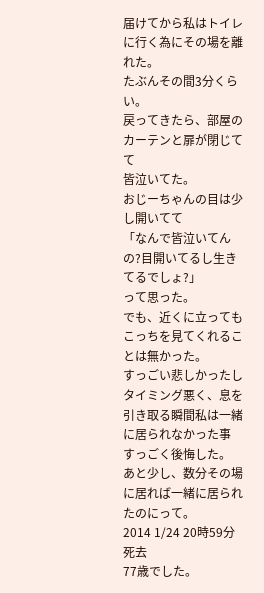届けてから私はトイレに行く為にその場を離れた。
たぶんその間3分くらい。
戻ってきたら、部屋のカーテンと扉が閉じてて
皆泣いてた。
おじーちゃんの目は少し開いてて
「なんで皆泣いてんの?目開いてるし生きてるでしょ?」
って思った。
でも、近くに立ってもこっちを見てくれることは無かった。
すっごい悲しかったし
タイミング悪く、息を引き取る瞬間私は一緒に居られなかった事
すっごく後悔した。
あと少し、数分その場に居れば一緒に居られたのにって。
2014 1/24 20時59分 死去
77歳でした。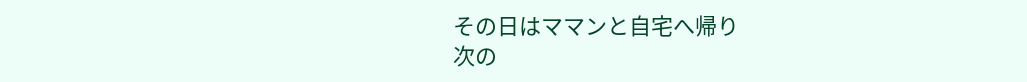その日はママンと自宅へ帰り
次の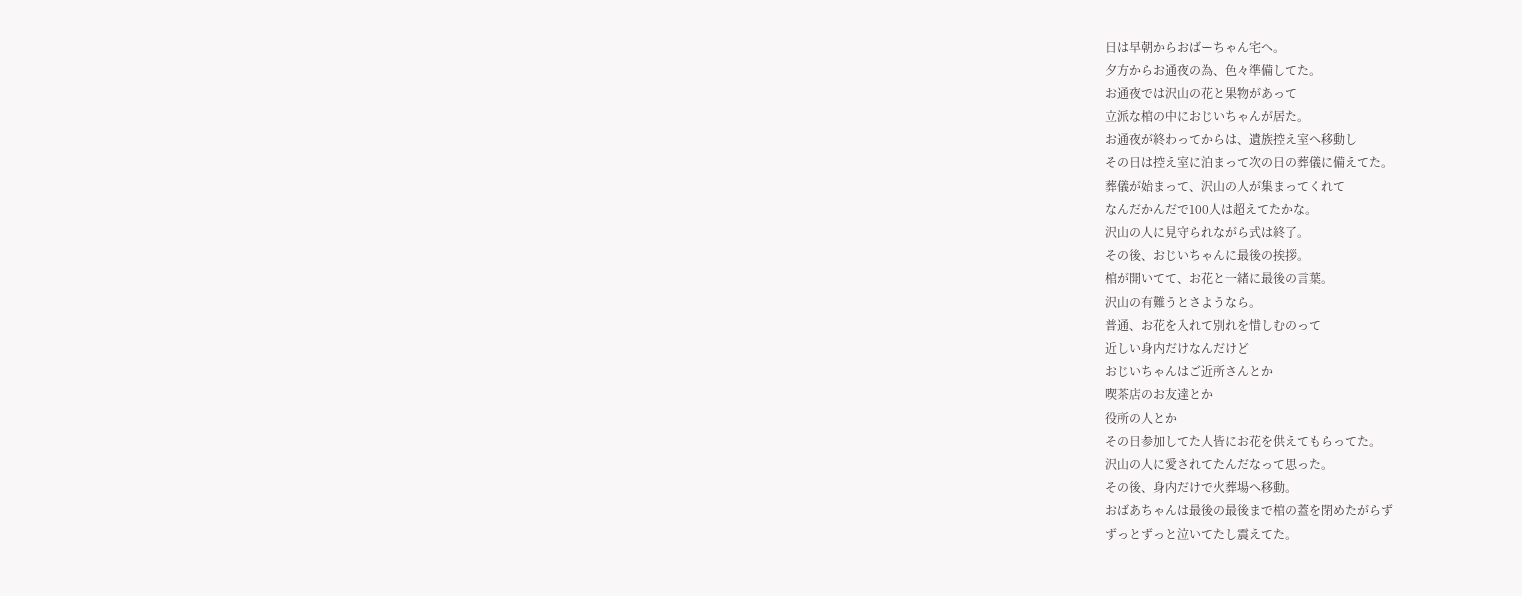日は早朝からおばーちゃん宅へ。
夕方からお通夜の為、色々準備してた。
お通夜では沢山の花と果物があって
立派な棺の中におじいちゃんが居た。
お通夜が終わってからは、遺族控え室へ移動し
その日は控え室に泊まって次の日の葬儀に備えてた。
葬儀が始まって、沢山の人が集まってくれて
なんだかんだで100人は超えてたかな。
沢山の人に見守られながら式は終了。
その後、おじいちゃんに最後の挨拶。
棺が開いてて、お花と一緒に最後の言葉。
沢山の有難うとさようなら。
普通、お花を入れて別れを惜しむのって
近しい身内だけなんだけど
おじいちゃんはご近所さんとか
喫茶店のお友達とか
役所の人とか
その日参加してた人皆にお花を供えてもらってた。
沢山の人に愛されてたんだなって思った。
その後、身内だけで火葬場へ移動。
おばあちゃんは最後の最後まで棺の蓋を閉めたがらず
ずっとずっと泣いてたし震えてた。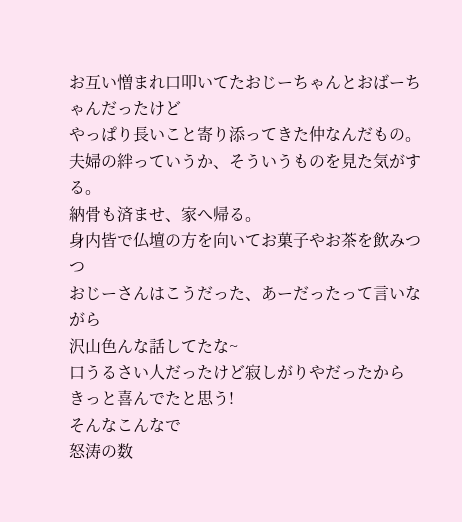お互い憎まれ口叩いてたおじーちゃんとおばーちゃんだったけど
やっぱり長いこと寄り添ってきた仲なんだもの。
夫婦の絆っていうか、そういうものを見た気がする。
納骨も済ませ、家へ帰る。
身内皆で仏壇の方を向いてお菓子やお茶を飲みつつ
おじーさんはこうだった、あーだったって言いながら
沢山色んな話してたな~
口うるさい人だったけど寂しがりやだったから
きっと喜んでたと思う!
そんなこんなで
怒涛の数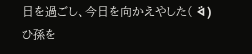日を過ごし、今日を向かえやした( ᐛ )
ひ孫を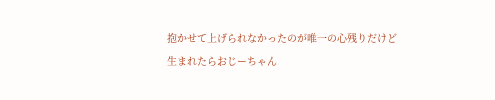抱かせて上げられなかったのが唯一の心残りだけど
生まれたらおじーちゃん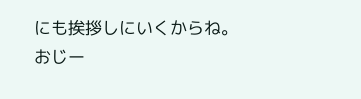にも挨拶しにいくからね。
おじー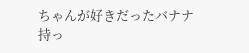ちゃんが好きだったバナナ持っ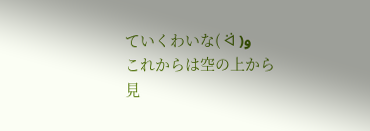ていくわいな( ᐛ )و
これからは空の上から
見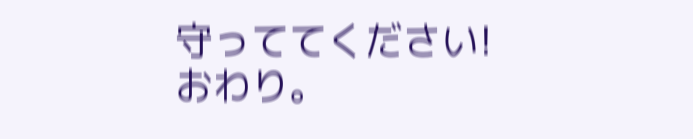守っててください!
おわり。